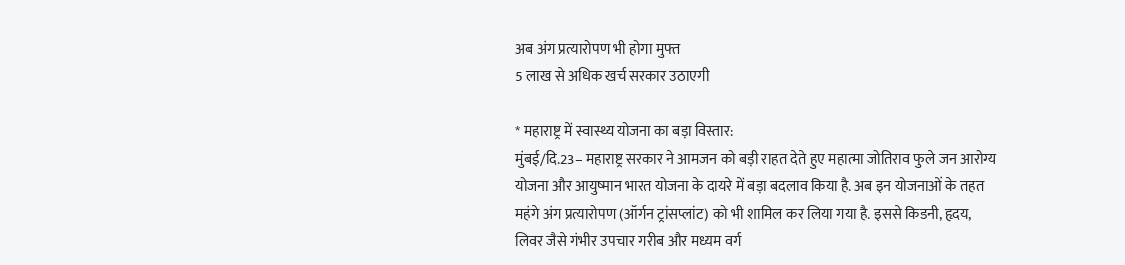अब अंग प्रत्यारोपण भी होगा मुफ्त
5 लाख से अधिक खर्च सरकार उठाएगी

* महाराष्ट्र में स्वास्थ्य योजना का बड़ा विस्तार:
मुंबई/दि.23– महाराष्ट्र सरकार ने आमजन को बड़ी राहत देते हुए महात्मा जोतिराव फुले जन आरोग्य योजना और आयुष्मान भारत योजना के दायरे में बड़ा बदलाव किया है. अब इन योजनाओं के तहत महंगे अंग प्रत्यारोपण (ऑर्गन ट्रांसप्लांट) को भी शामिल कर लिया गया है. इससे किडनी, हृदय, लिवर जैसे गंभीर उपचार गरीब और मध्यम वर्ग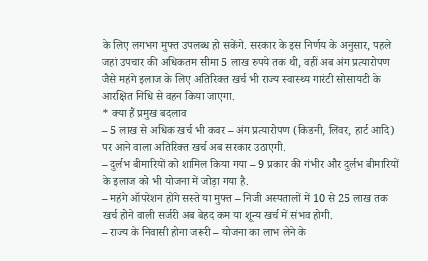के लिए लगभग मुफ्त उपलब्ध हो सकेंगे. सरकार के इस निर्णय के अनुसार, पहले जहां उपचार की अधिकतम सीमा 5 लाख रुपये तक थी, वहीं अब अंग प्रत्यारोपण जैसे महंगे इलाज के लिए अतिरिक्त खर्च भी राज्य स्वास्थ्य गारंटी सोसायटी के आरक्षित निधि से वहन किया जाएगा.
* क्या हैं प्रमुख बदलाव
– 5 लाख से अधिक खर्च भी कवर – अंग प्रत्यारोपण (किडनी, लिवर, हार्ट आदि) पर आने वाला अतिरिक्त खर्च अब सरकार उठाएगी.
– दुर्लभ बीमारियों को शामिल किया गया – 9 प्रकार की गंभीर और दुर्लभ बीमारियों के इलाज को भी योजना में जोड़ा गया है.
– महंगे ऑपरेशन होंगे सस्ते या मुफ्त – निजी अस्पतालों में 10 से 25 लाख तक खर्च होने वाली सर्जरी अब बेहद कम या शून्य खर्च में संभव होगी.
– राज्य के निवासी होना जरूरी – योजना का लाभ लेने के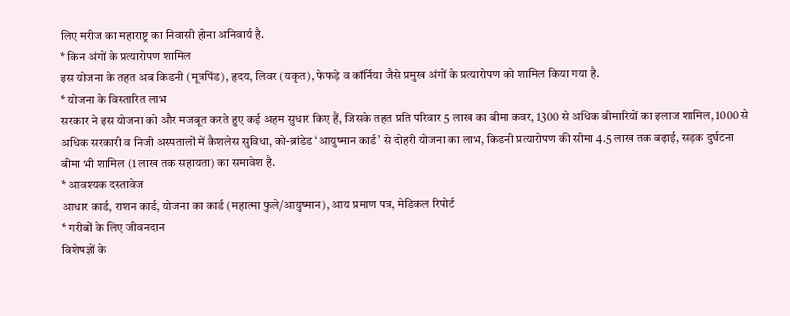लिए मरीज का महाराष्ट्र का निवासी होना अनिवार्य है.
* किन अंगों के प्रत्यारोपण शामिल
इस योजना के तहत अब किडनी (मूत्रपिंड), हृदय, लिवर (यकृत), फेफड़े व कॉर्निया जैसे प्रमुख अंगों के प्रत्यारोपण को शामिल किया गया है.
* योजना के विस्तारित लाभ
सरकार ने इस योजना को और मजबूत करते हुए कई अहम सुधार किए हैं, जिसके तहत प्रति परिवार 5 लाख का बीमा कवर, 1300 से अधिक बीमारियों का इलाज शामिल, 1000 से अधिक सरकारी व निजी अस्पतालों में कैशलेस सुविधा, को-ब्रांडेड ‘आयुष्मान कार्ड’ से दोहरी योजना का लाभ, किडनी प्रत्यारोपण की सीमा 4.5 लाख तक बढ़ाई, सड़क दुर्घटना बीमा भी शामिल (1 लाख तक सहायता) का समावेश है.
* आवश्यक दस्तावेज
आधार कार्ड, राशन कार्ड, योजना का कार्ड (महात्मा फुले/आयुष्मान), आय प्रमाण पत्र, मेडिकल रिपोर्ट
* गरीबों के लिए जीवनदान
विशेषज्ञों के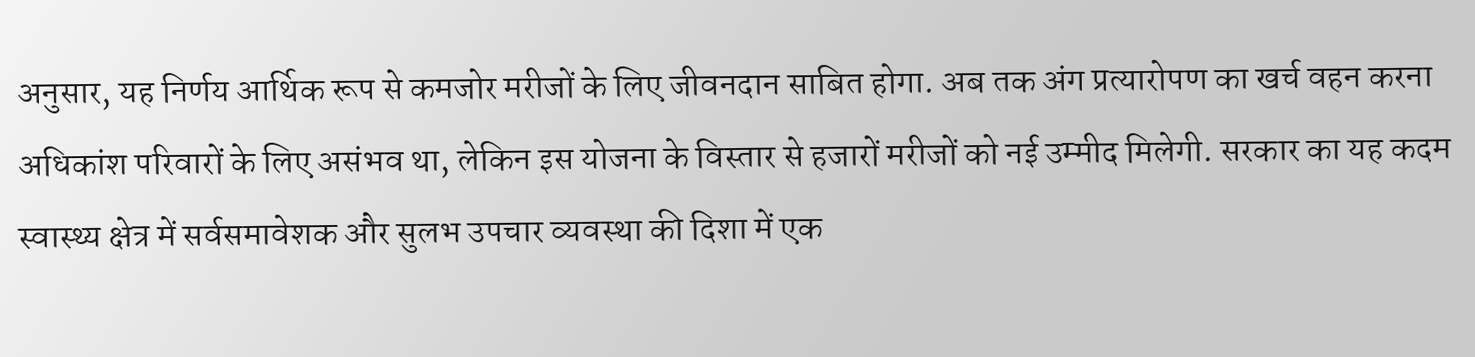अनुसार, यह निर्णय आर्थिक रूप से कमजोर मरीजों के लिए जीवनदान साबित होगा. अब तक अंग प्रत्यारोपण का खर्च वहन करना अधिकांश परिवारों के लिए असंभव था, लेकिन इस योजना के विस्तार से हजारों मरीजों को नई उम्मीद मिलेगी. सरकार का यह कदम स्वास्थ्य क्षेत्र में सर्वसमावेशक और सुलभ उपचार व्यवस्था की दिशा में एक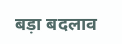बड़ा बदलाव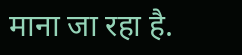माना जा रहा है.